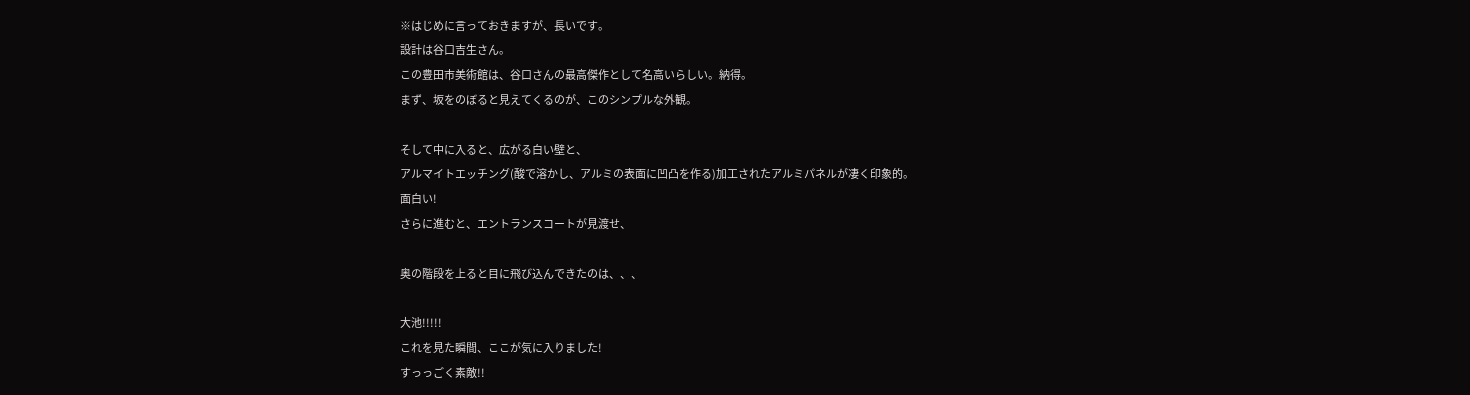※はじめに言っておきますが、長いです。
設計は谷口吉生さん。
この豊田市美術館は、谷口さんの最高傑作として名高いらしい。納得。
まず、坂をのぼると見えてくるのが、このシンプルな外観。

そして中に入ると、広がる白い壁と、
アルマイトエッチング(酸で溶かし、アルミの表面に凹凸を作る)加工されたアルミパネルが凄く印象的。
面白い!
さらに進むと、エントランスコートが見渡せ、

奥の階段を上ると目に飛び込んできたのは、、、

大池!!!!!
これを見た瞬間、ここが気に入りました!
すっっごく素敵!!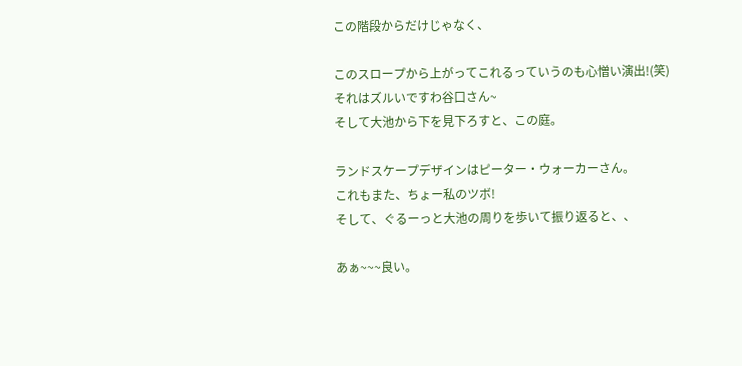この階段からだけじゃなく、

このスロープから上がってこれるっていうのも心憎い演出!(笑)
それはズルいですわ谷口さん~
そして大池から下を見下ろすと、この庭。

ランドスケープデザインはピーター・ウォーカーさん。
これもまた、ちょー私のツボ!
そして、ぐるーっと大池の周りを歩いて振り返ると、、

あぁ~~~良い。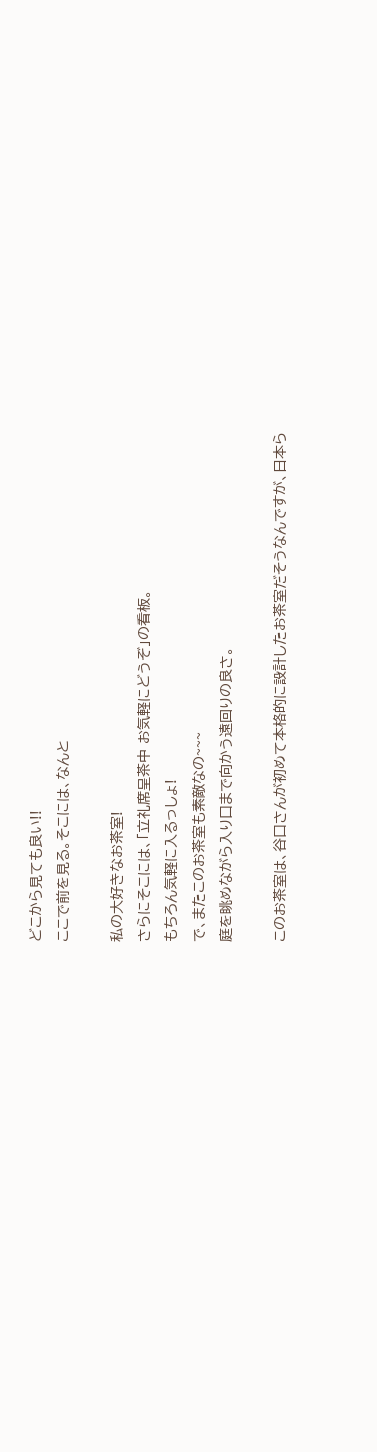どこから見ても良い!!
ここで前を見る。そこには、なんと

私の大好きなお茶室!
さらにそこには、「立礼席呈茶中 お気軽にどうぞ」の看板。
もちろん気軽に入るっしょ!
で、またこのお茶室も素敵なの~~~
庭を眺めながら入り口まで向かう遠回りの良さ。

このお茶室は、谷口さんが初めて本格的に設計したお茶室だそうなんですが、日本ら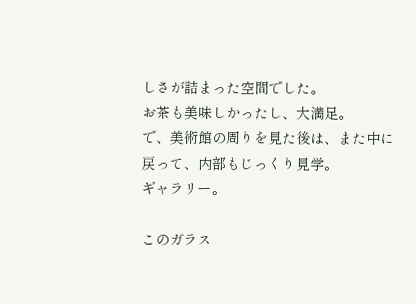しさが詰まった空間でした。
お茶も美味しかったし、大満足。
で、美術館の周りを見た後は、また中に戻って、内部もじっくり見学。
ギャラリー。

このガラス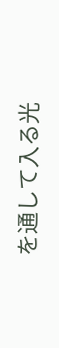を通して入る光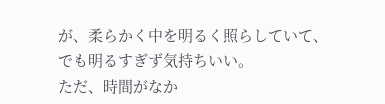が、柔らかく中を明るく照らしていて、でも明るすぎず気持ちいい。
ただ、時間がなか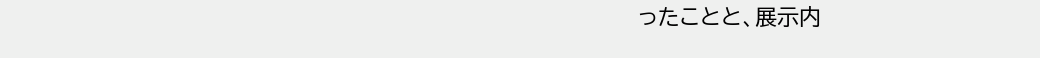ったことと、展示内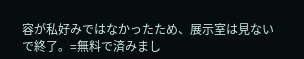容が私好みではなかったため、展示室は見ないで終了。=無料で済みまし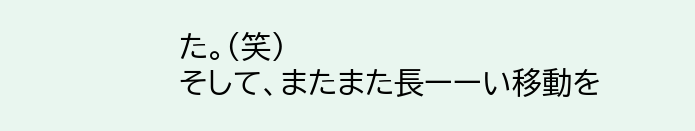た。(笑)
そして、またまた長ーーい移動を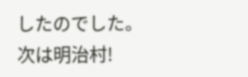したのでした。
次は明治村!